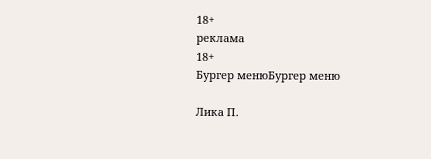18+
реклама
18+
Бургер менюБургер меню

Лика П.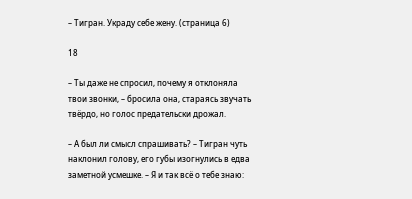– Тигран. Украду себе жену. (страница 6)

18

– Ты даже не спросил, почему я отклоняла твои звонки, – бросила она, стараясь звучать твёрдо, но голос предательски дрожал.

– А был ли смысл спрашивать? – Тигран чуть наклонил голову, его губы изогнулись в едва заметной усмешке. – Я и так всё о тебе знаю: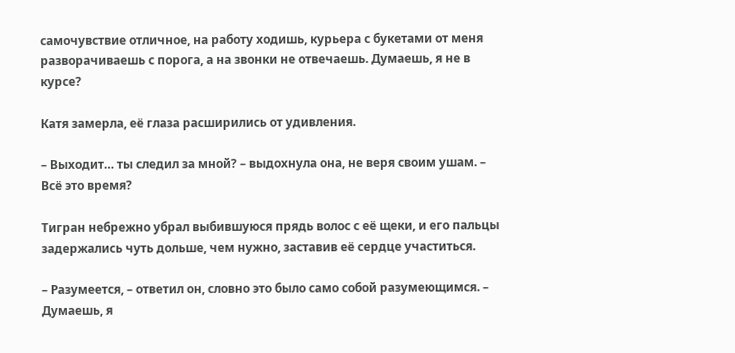самочувствие отличное, на работу ходишь, курьера с букетами от меня разворачиваешь с порога, а на звонки не отвечаешь. Думаешь, я не в курсе?

Катя замерла, её глаза расширились от удивления.

– Выходит… ты следил за мной? – выдохнула она, не веря своим ушам. – Всё это время?

Тигран небрежно убрал выбившуюся прядь волос с её щеки, и его пальцы задержались чуть дольше, чем нужно, заставив её сердце участиться.

– Разумеется, – ответил он, словно это было само собой разумеющимся. – Думаешь, я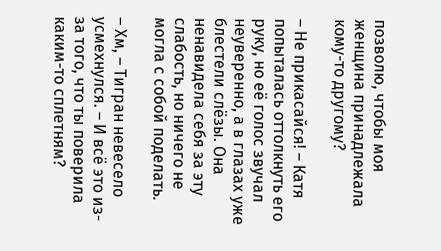позволю, чтобы моя женщина принадлежала кому-то другому?

– Не прикасайся! – Катя попыталась оттолкнуть его руку, но её голос звучал неуверенно, а в глазах уже блестели слёзы. Она ненавидела себя за эту слабость, но ничего не могла с собой поделать.

– Хм, – Тигран невесело усмехнулся. – И всё это из-за того, что ты поверила каким-то сплетням?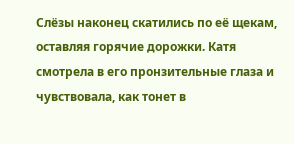Слёзы наконец скатились по её щекам, оставляя горячие дорожки. Катя смотрела в его пронзительные глаза и чувствовала, как тонет в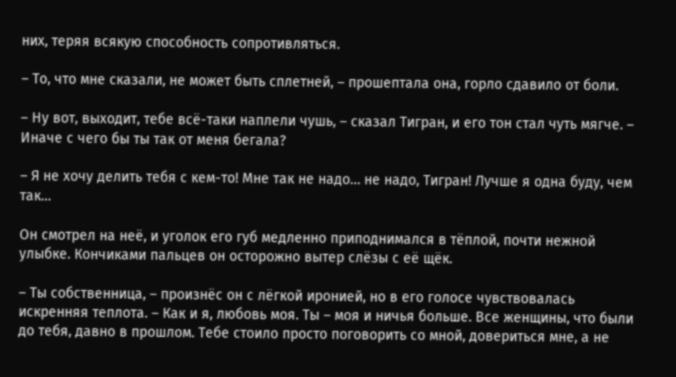них, теряя всякую способность сопротивляться.

– То, что мне сказали, не может быть сплетней, – прошептала она, горло сдавило от боли.

– Ну вот, выходит, тебе всё-таки наплели чушь, – сказал Тигран, и его тон стал чуть мягче. – Иначе с чего бы ты так от меня бегала?

– Я не хочу делить тебя с кем-то! Мне так не надо… не надо, Тигран! Лучше я одна буду, чем так…

Он смотрел на неё, и уголок его губ медленно приподнимался в тёплой, почти нежной улыбке. Кончиками пальцев он осторожно вытер слёзы с её щёк.

– Ты собственница, – произнёс он с лёгкой иронией, но в его голосе чувствовалась искренняя теплота. – Как и я, любовь моя. Ты – моя и ничья больше. Все женщины, что были до тебя, давно в прошлом. Тебе стоило просто поговорить со мной, довериться мне, а не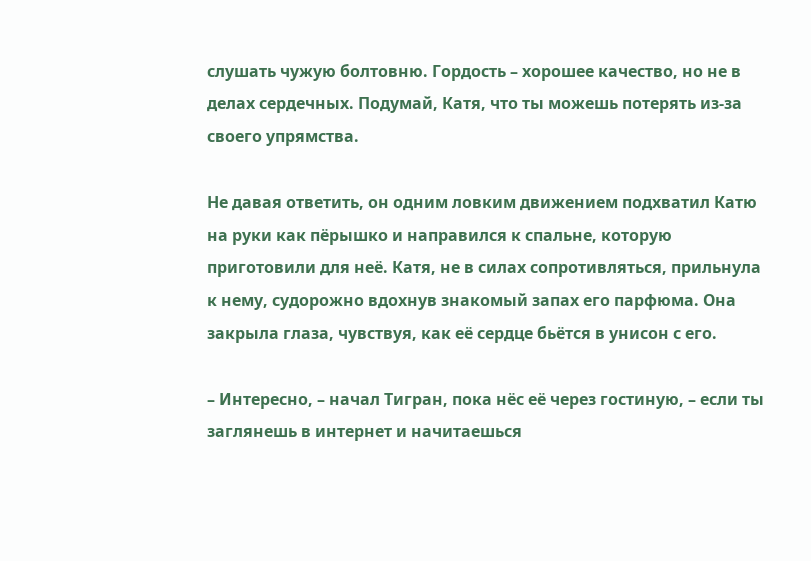слушать чужую болтовню. Гордость – хорошее качество, но не в делах сердечных. Подумай, Катя, что ты можешь потерять из-за своего упрямства.

Не давая ответить, он одним ловким движением подхватил Катю на руки как пёрышко и направился к спальне, которую приготовили для неё. Катя, не в силах сопротивляться, прильнула к нему, судорожно вдохнув знакомый запах его парфюма. Она закрыла глаза, чувствуя, как её сердце бьётся в унисон с его.

– Интересно, – начал Тигран, пока нёс её через гостиную, – если ты заглянешь в интернет и начитаешься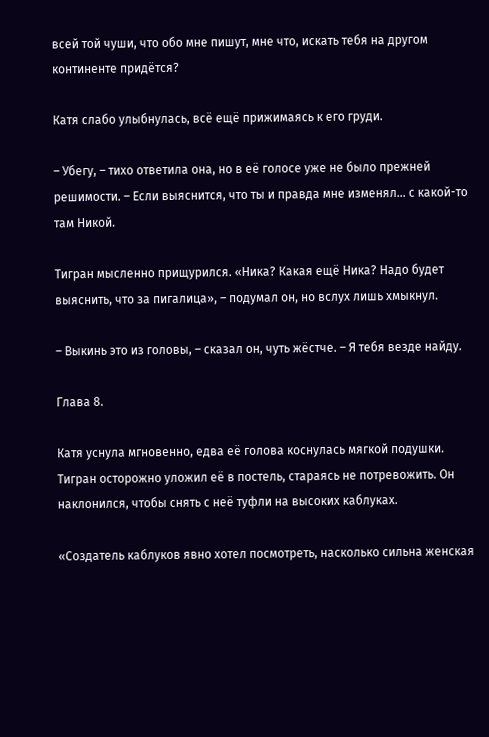всей той чуши, что обо мне пишут, мне что, искать тебя на другом континенте придётся?

Катя слабо улыбнулась, всё ещё прижимаясь к его груди.

– Убегу, – тихо ответила она, но в её голосе уже не было прежней решимости. – Если выяснится, что ты и правда мне изменял… с какой-то там Никой.

Тигран мысленно прищурился. «Ника? Какая ещё Ника? Надо будет выяснить, что за пигалица», – подумал он, но вслух лишь хмыкнул.

– Выкинь это из головы, – сказал он, чуть жёстче. – Я тебя везде найду.

Глава 8.

Катя уснула мгновенно, едва её голова коснулась мягкой подушки. Тигран осторожно уложил её в постель, стараясь не потревожить. Он наклонился, чтобы снять с неё туфли на высоких каблуках.

«Создатель каблуков явно хотел посмотреть, насколько сильна женская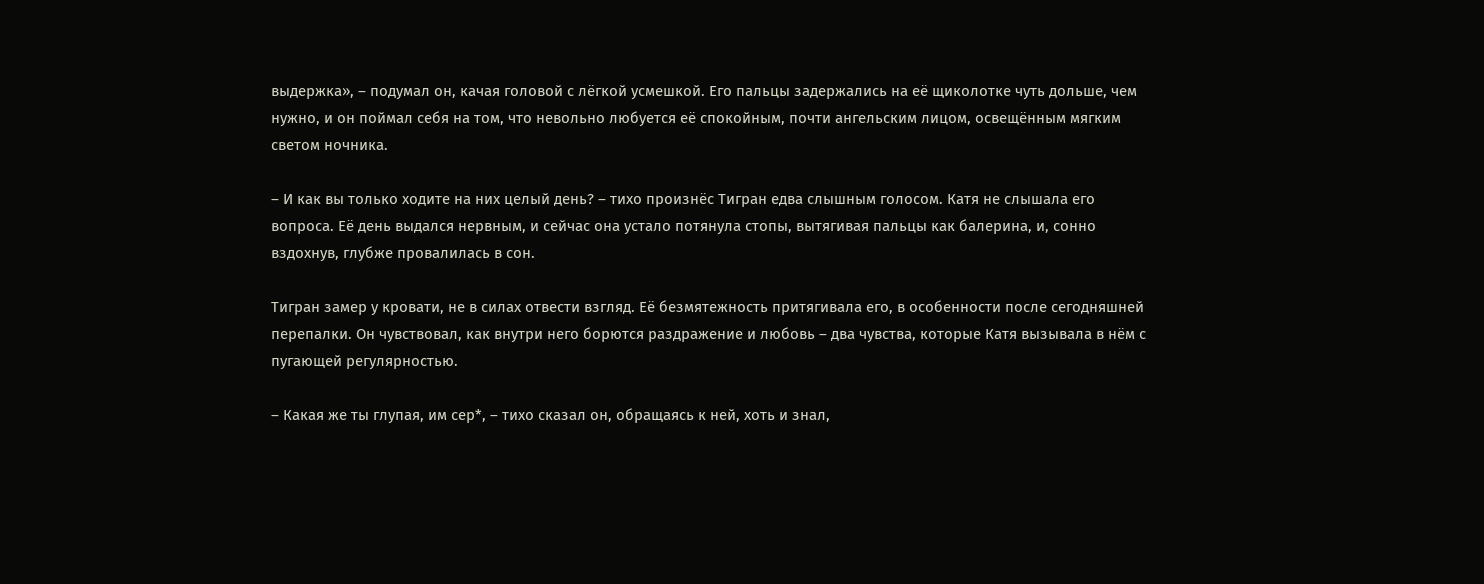выдержка», – подумал он, качая головой с лёгкой усмешкой. Его пальцы задержались на её щиколотке чуть дольше, чем нужно, и он поймал себя на том, что невольно любуется её спокойным, почти ангельским лицом, освещённым мягким светом ночника.

– И как вы только ходите на них целый день? – тихо произнёс Тигран едва слышным голосом. Катя не слышала его вопроса. Её день выдался нервным, и сейчас она устало потянула стопы, вытягивая пальцы как балерина, и, сонно вздохнув, глубже провалилась в сон.

Тигран замер у кровати, не в силах отвести взгляд. Её безмятежность притягивала его, в особенности после сегодняшней перепалки. Он чувствовал, как внутри него борются раздражение и любовь – два чувства, которые Катя вызывала в нём с пугающей регулярностью.

– Какая же ты глупая, им сер*, – тихо сказал он, обращаясь к ней, хоть и знал,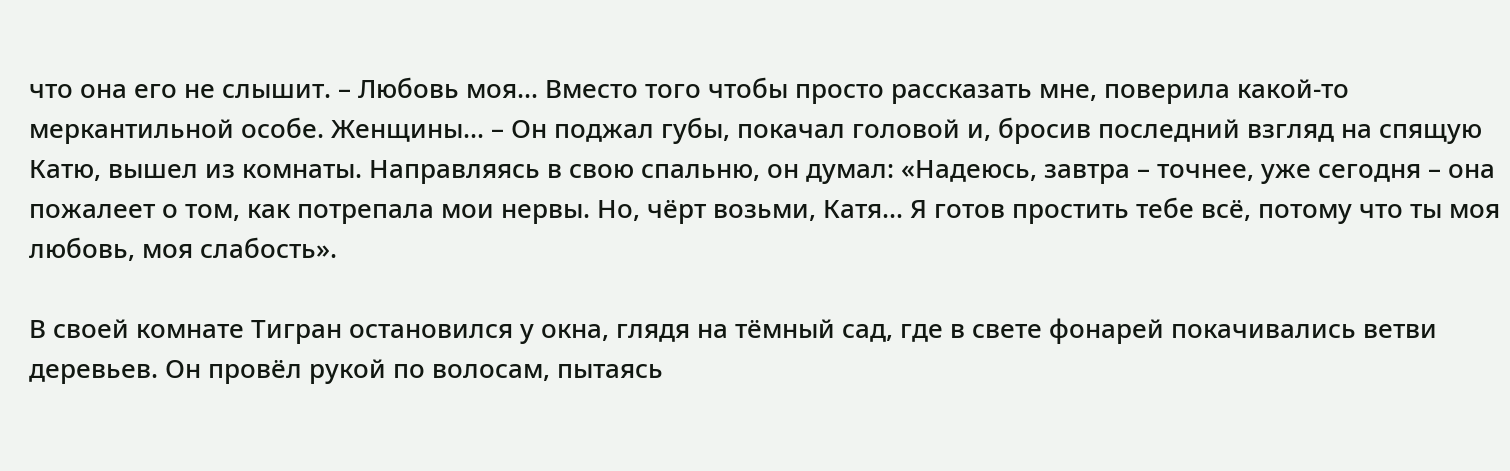что она его не слышит. – Любовь моя… Вместо того чтобы просто рассказать мне, поверила какой-то меркантильной особе. Женщины… – Он поджал губы, покачал головой и, бросив последний взгляд на спящую Катю, вышел из комнаты. Направляясь в свою спальню, он думал: «Надеюсь, завтра – точнее, уже сегодня – она пожалеет о том, как потрепала мои нервы. Но, чёрт возьми, Катя… Я готов простить тебе всё, потому что ты моя любовь, моя слабость».

В своей комнате Тигран остановился у окна, глядя на тёмный сад, где в свете фонарей покачивались ветви деревьев. Он провёл рукой по волосам, пытаясь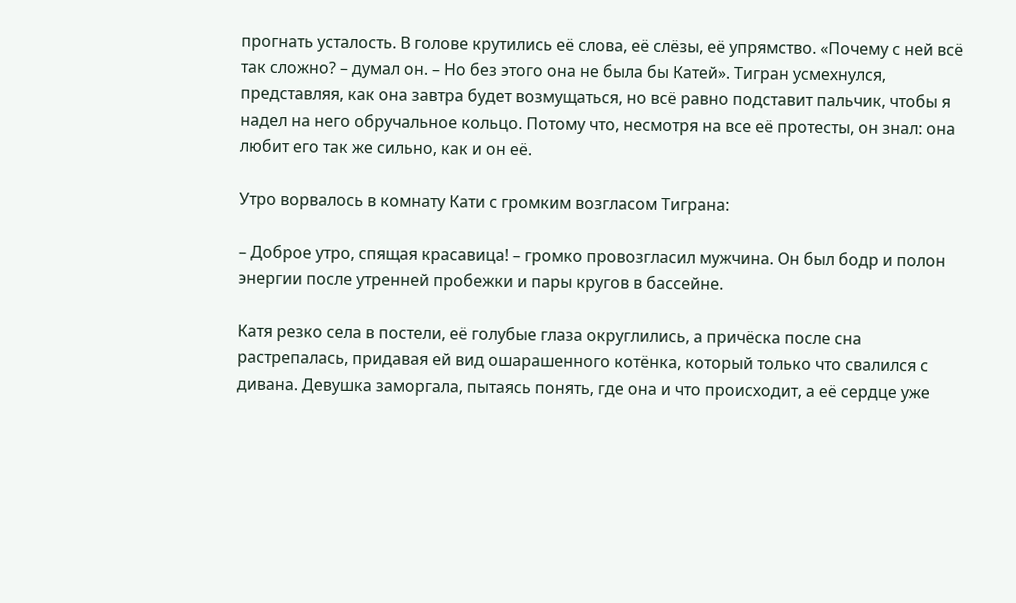прогнать усталость. В голове крутились её слова, её слёзы, её упрямство. «Почему с ней всё так сложно? – думал он. – Но без этого она не была бы Катей». Тигран усмехнулся, представляя, как она завтра будет возмущаться, но всё равно подставит пальчик, чтобы я надел на него обручальное кольцо. Потому что, несмотря на все её протесты, он знал: она любит его так же сильно, как и он её.

Утро ворвалось в комнату Кати с громким возгласом Тиграна:

– Доброе утро, спящая красавица! – громко провозгласил мужчина. Он был бодр и полон энергии после утренней пробежки и пары кругов в бассейне.

Катя резко села в постели, её голубые глаза округлились, а причёска после сна растрепалась, придавая ей вид ошарашенного котёнка, который только что свалился с дивана. Девушка заморгала, пытаясь понять, где она и что происходит, а её сердце уже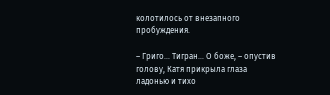колотилось от внезапного пробуждения.

– Григо… Тигран… О боже, – опустив голову, Катя прикрыла глаза ладонью и тихо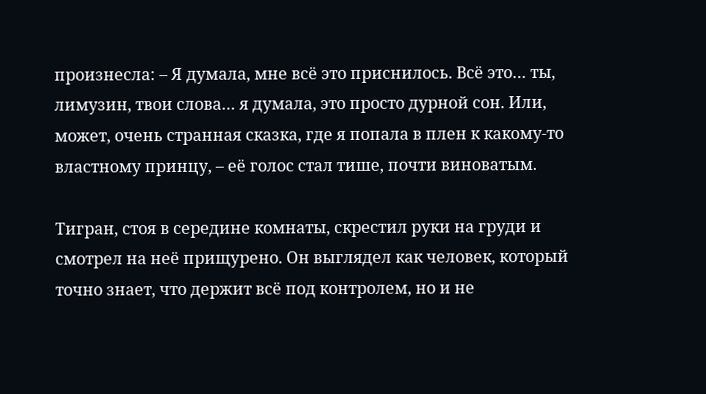произнесла: – Я думала, мне всё это приснилось. Всё это… ты, лимузин, твои слова… я думала, это просто дурной сон. Или, может, очень странная сказка, где я попала в плен к какому-то властному принцу, – её голос стал тише, почти виноватым.

Тигран, стоя в середине комнаты, скрестил руки на груди и смотрел на неё прищурено. Он выглядел как человек, который точно знает, что держит всё под контролем, но и не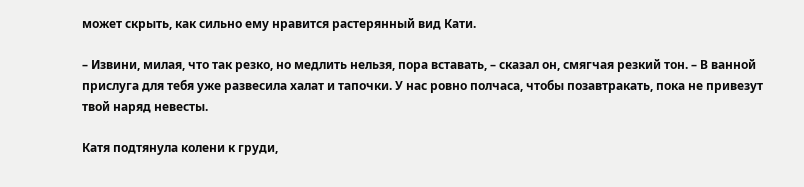может скрыть, как сильно ему нравится растерянный вид Кати.

– Извини, милая, что так резко, но медлить нельзя, пора вставать, – сказал он, смягчая резкий тон. – В ванной прислуга для тебя уже развесила халат и тапочки. У нас ровно полчаса, чтобы позавтракать, пока не привезут твой наряд невесты.

Катя подтянула колени к груди,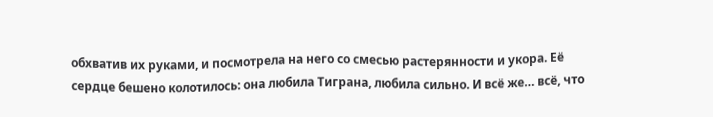обхватив их руками, и посмотрела на него со смесью растерянности и укора. Её сердце бешено колотилось: она любила Тиграна, любила сильно. И всё же… всё, что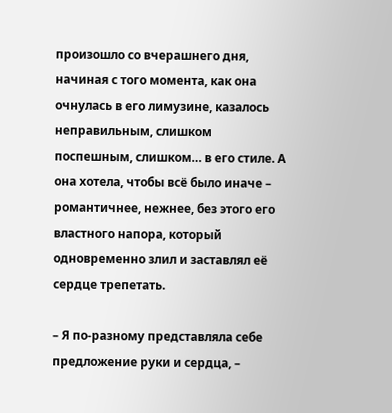произошло со вчерашнего дня, начиная с того момента, как она очнулась в его лимузине, казалось неправильным, слишком поспешным, слишком… в его стиле. А она хотела, чтобы всё было иначе – романтичнее, нежнее, без этого его властного напора, который одновременно злил и заставлял её сердце трепетать.

– Я по-разному представляла себе предложение руки и сердца, –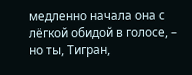медленно начала она с лёгкой обидой в голосе, – но ты, Тигран,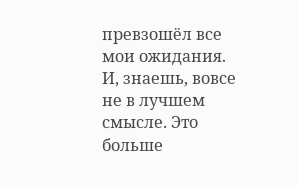превзошёл все мои ожидания. И, знаешь, вовсе не в лучшем смысле. Это больше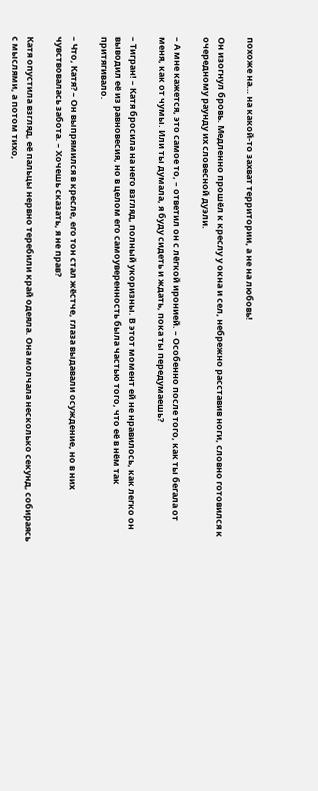похоже на… на какой-то захват территории, а не на любовь!

Он изогнул бровь. Медленно прошёл к креслу у окна и сел, небрежно расставив ноги, словно готовился к очередному раунду их словесной дуэли.

– А мне кажется, это самое то, – ответил он с лёгкой иронией. – Особенно после того, как ты бегала от меня, как от чумы. Или ты думала, я буду сидеть и ждать, пока ты передумаешь?

– Тигран! – Катя бросила на него взгляд, полный укоризны. В этот момент ей не нравилось, как легко он выводил её из равновесия, но в целом его самоуверенность была частью того, что её в нём так притягивало.

– Что, Катя? – Он выпрямился в кресле, его тон стал жёстче, глаза выдавали осуждение, но в них чувствовалась забота. – Хочешь сказать, я не прав?

Катя опустила взгляд, её пальцы нервно теребили край одеяла. Она молчала несколько секунд, собираясь с мыслями, а потом тихо,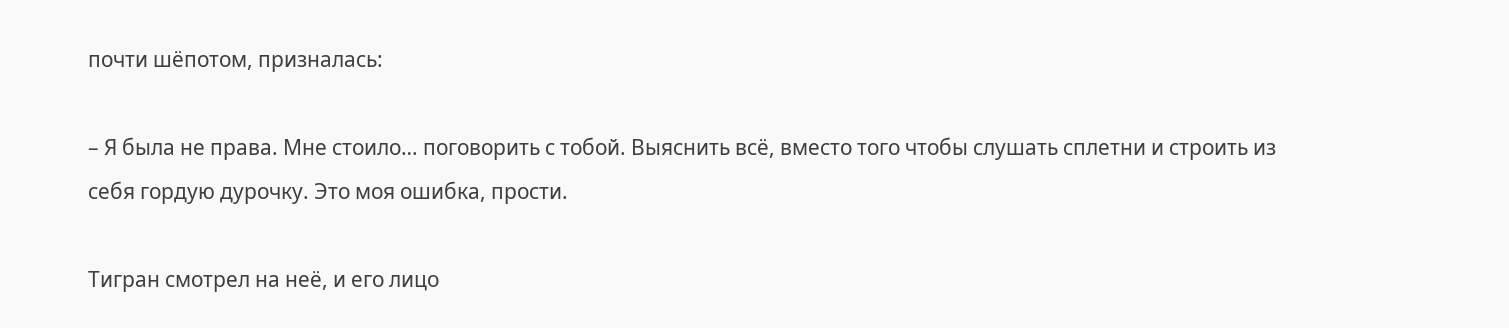почти шёпотом, призналась:

– Я была не права. Мне стоило… поговорить с тобой. Выяснить всё, вместо того чтобы слушать сплетни и строить из себя гордую дурочку. Это моя ошибка, прости.

Тигран смотрел на неё, и его лицо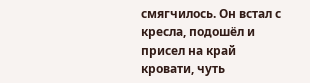смягчилось. Он встал с кресла, подошёл и присел на край кровати, чуть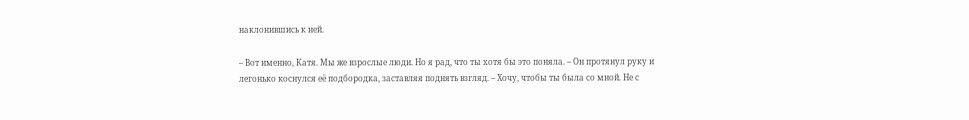наклонившись к ней.

– Вот именно, Катя. Мы же взрослые люди. Но я рад, что ты хотя бы это поняла. – Он протянул руку и легонько коснулся её подбородка, заставляя поднять взгляд. – Хочу, чтобы ты была со мной. Не с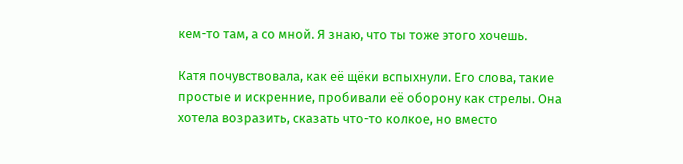кем-то там, а со мной. Я знаю, что ты тоже этого хочешь.

Катя почувствовала, как её щёки вспыхнули. Его слова, такие простые и искренние, пробивали её оборону как стрелы. Она хотела возразить, сказать что-то колкое, но вместо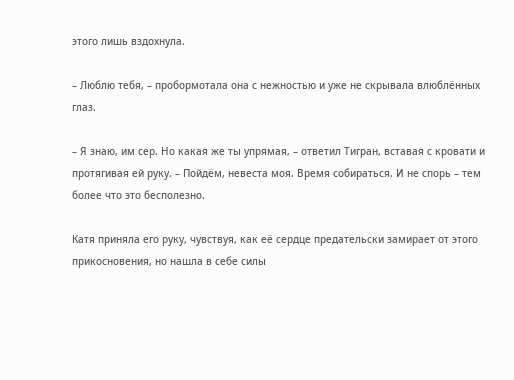этого лишь вздохнула.

– Люблю тебя, – пробормотала она с нежностью и уже не скрывала влюблённых глаз.

– Я знаю, им сер. Но какая же ты упрямая, – ответил Тигран, вставая с кровати и протягивая ей руку. – Пойдём, невеста моя. Время собираться. И не спорь – тем более что это бесполезно.

Катя приняла его руку, чувствуя, как её сердце предательски замирает от этого прикосновения, но нашла в себе силы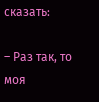сказать:

– Раз так, то моя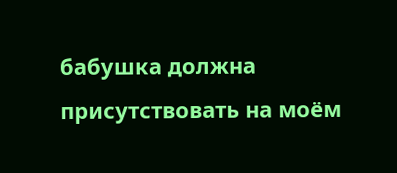бабушка должна присутствовать на моём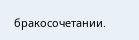бракосочетании.